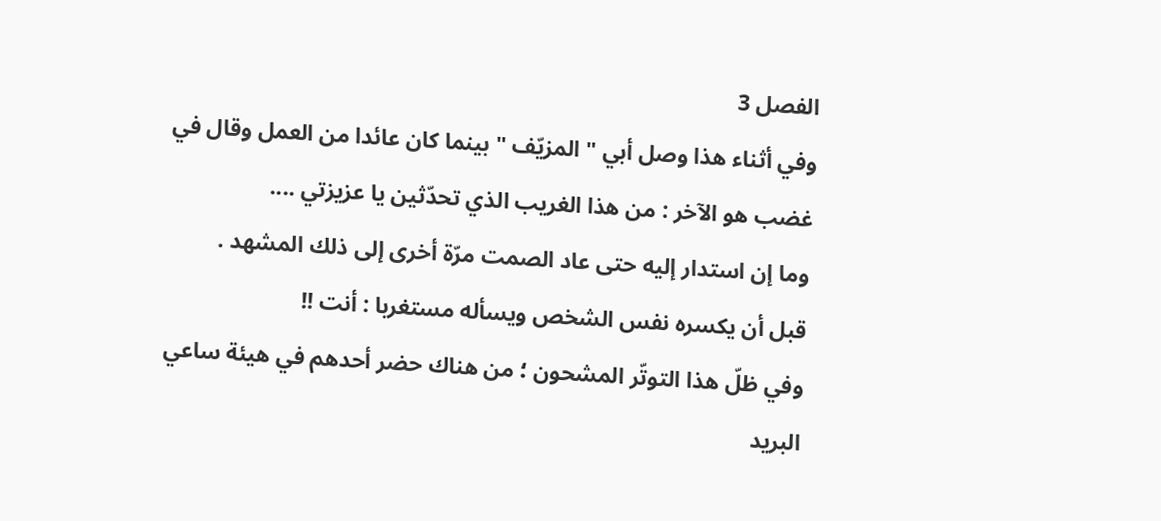الفصل 3
وفي أثناء هذا وصل أبي " المزيّف " بينما كان عائدا من العمل وقال في غضب هو الآخر : من هذا الغريب الذي تحدّثين يا عزيزتي ....
وما إن استدار إليه حتى عاد الصمت مرّة أخرى إلى ذلك المشهد .
قبل أن يكسره نفس الشخص ويسأله مستغربا : أنت !!
وفي ظلّ هذا التوتّر المشحون ؛ من هناك حضر أحدهم في هيئة ساعي البريد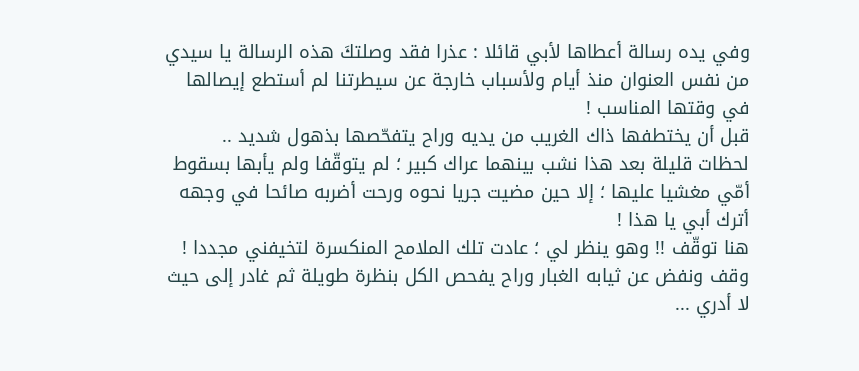وفي يده رسالة أعطاها لأبي قائلا : عذرا فقد وصلتكَ هذه الرسالة يا سيدي من نفس العنوان منذ أيام ولأسباب خارجة عن سيطرتنا لم أستطع إيصالها في وقتها المناسب !
قبل أن يختطفها ذاك الغريب من يديه وراح يتفحّصها بذهول شديد ..
لحظات قليلة بعد هذا نشب بينهما عراك كبير ؛ لم يتوقّفا ولم يأبها بسقوط أمّي مغشيا عليها ؛ إلا حين مضيت جريا نحوه ورحت أضربه صائحا في وجهه أترك أبي يا هذا !
هنا توقّف !! وهو ينظر لي ؛ عادت تلك الملامح المنكسرة لتخيفني مجددا !
وقف ونفض عن ثيابه الغبار وراح يفحص الكل بنظرة طويلة ثم غادر إلى حيث لا أدري ...